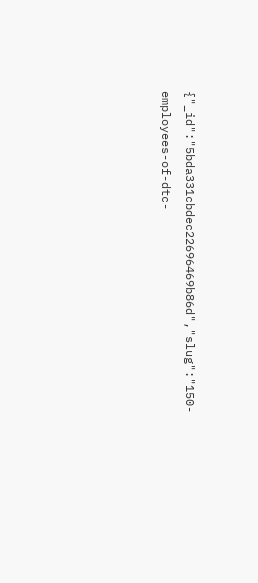{"_id":"5bda331cbdec22696469b86d","slug":"150-employees-of-dtc-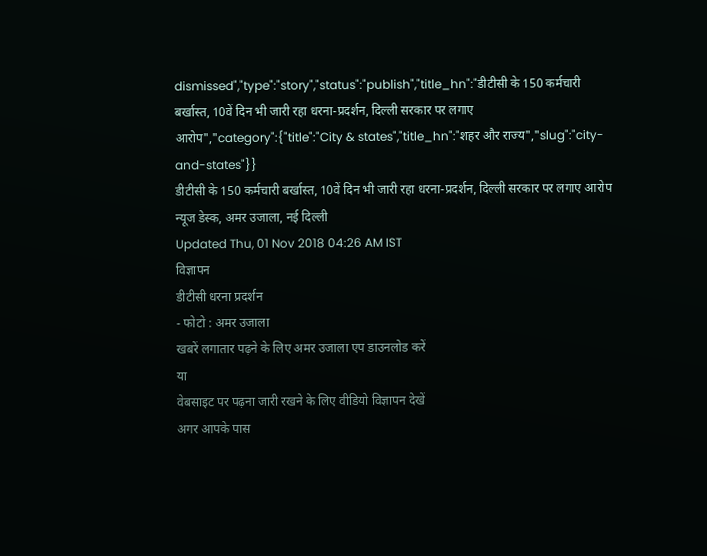dismissed","type":"story","status":"publish","title_hn":"डीटीसी के 150 कर्मचारी बर्खास्त, 10वें दिन भी जारी रहा धरना-प्रदर्शन, दिल्ली सरकार पर लगाए आरोप","category":{"title":"City & states","title_hn":"शहर और राज्य","slug":"city-and-states"}}
डीटीसी के 150 कर्मचारी बर्खास्त, 10वें दिन भी जारी रहा धरना-प्रदर्शन, दिल्ली सरकार पर लगाए आरोप
न्यूज डेस्क, अमर उजाला, नई दिल्ली
Updated Thu, 01 Nov 2018 04:26 AM IST
विज्ञापन
डीटीसी धरना प्रदर्शन
- फोटो : अमर उजाला
खबरें लगातार पढ़ने के लिए अमर उजाला एप डाउनलोड करें
या
वेबसाइट पर पढ़ना जारी रखने के लिए वीडियो विज्ञापन देखें
अगर आपके पास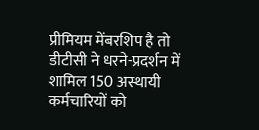प्रीमियम मेंबरशिप है तो
डीटीसी ने धरने-प्रदर्शन में शामिल 150 अस्थायी कर्मचारियों को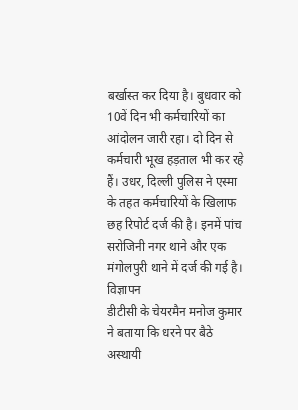बर्खास्त कर दिया है। बुधवार को 10वें दिन भी कर्मचारियों का आंदोलन जारी रहा। दो दिन से कर्मचारी भूख हड़ताल भी कर रहे हैं। उधर, दिल्ली पुलिस ने एस्मा के तहत कर्मचारियों के खिलाफ छह रिपोर्ट दर्ज की है। इनमें पांच सरोजिनी नगर थाने और एक मंगोलपुरी थाने में दर्ज की गई है।
विज्ञापन
डीटीसी के चेयरमैन मनोज कुमार ने बताया कि धरने पर बैठे अस्थायी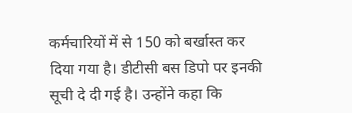कर्मचारियों में से 150 को बर्खास्त कर दिया गया है। डीटीसी बस डिपो पर इनकी सूची दे दी गई है। उन्होंने कहा कि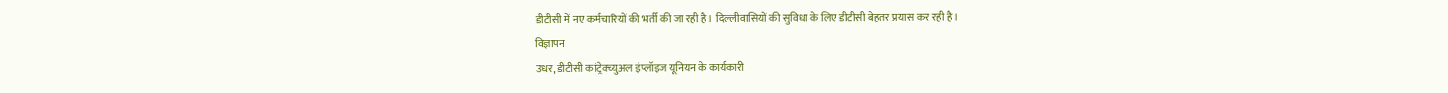डीटीसी में नए कर्मचारियों की भर्ती की जा रही है। दिल्लीवासियों की सुविधा के लिए डीटीसी बेहतर प्रयास कर रही है।
विज्ञापन
उधर, डीटीसी कांट्रेक्च्युअल इंप्लॉइज यूनियन के कार्यकारी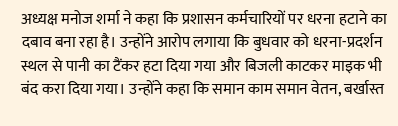अध्यक्ष मनोज शर्मा ने कहा कि प्रशासन कर्मचारियों पर धरना हटाने का दबाव बना रहा है। उन्होंने आरोप लगाया कि बुधवार को धरना-प्रदर्शन स्थल से पानी का टैंकर हटा दिया गया और बिजली काटकर माइक भी बंद करा दिया गया। उन्होंने कहा कि समान काम समान वेतन, बर्खास्त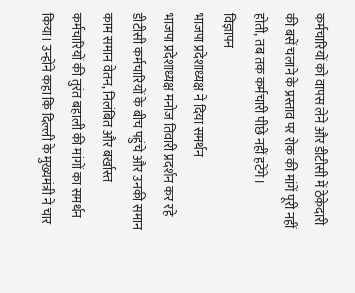कर्मचारियों को वापस लेने और डीटीसी में ठेकेदारी की बसें चलाने के प्रस्ताव पर रोक की मांगें पूरी नहीं होती, तब तक कर्मचारी पीछे नहीं हटेंगे।
विज्ञापन
भाजपा प्रदेशाध्यक्ष ने दिया समर्थन
भाजपा प्रदेशाध्यक्ष मनोज तिवारी प्रदर्शन कर रहे डीटीसी कर्मचारियों के बीच पहुंचे और उनकी समान काम समान वेतन, निलंबित और बर्खास्त कर्मचारियों की तुरंत बहाली की मांगों का समर्थन किया। उन्होंने कहा कि दिल्ली के मुख्यमंत्री ने चार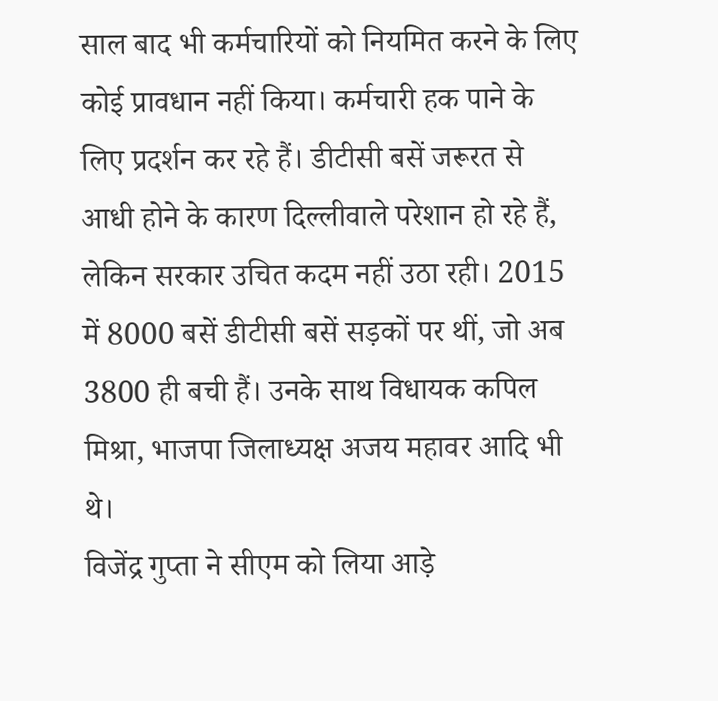साल बाद भी कर्मचारियों को नियमित करने के लिए कोई प्रावधान नहीं किया। कर्मचारी हक पाने के लिए प्रदर्शन कर रहे हैं। डीटीसी बसें जरूरत से आधी होने के कारण दिल्लीवाले परेशान हो रहे हैं, लेकिन सरकार उचित कदम नहीं उठा रही। 2015 में 8000 बसें डीटीसी बसें सड़कों पर थीं, जो अब 3800 ही बची हैं। उनके साथ विधायक कपिल मिश्रा, भाजपा जिलाध्यक्ष अजय महावर आदि भी थे।
विजेंद्र गुप्ता ने सीएम को लिया आड़े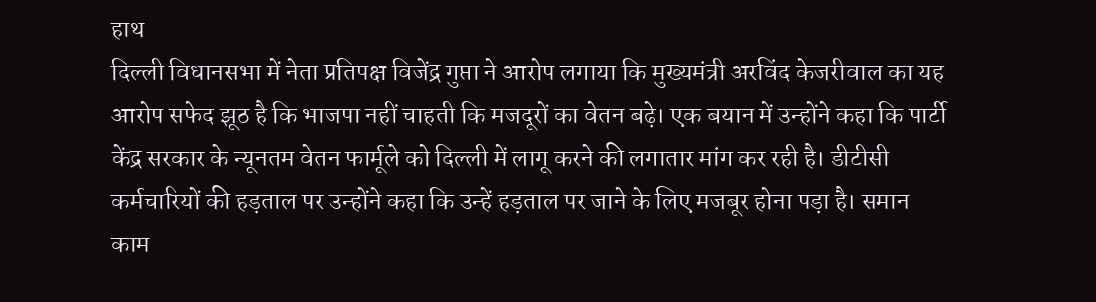हाथ
दिल्ली विधानसभा में नेता प्रतिपक्ष विजेंद्र गुप्ता ने आरोप लगाया कि मुख्यमंत्री अरविंद केजरीवाल का यह आरोप सफेद झूठ है कि भाजपा नहीं चाहती कि मजदूरों का वेतन बढ़े। एक बयान में उन्होंने कहा कि पार्टी केंद्र सरकार के न्यूनतम वेतन फार्मूले को दिल्ली में लागू करने की लगातार मांग कर रही है। डीटीसी कर्मचारियों की हड़ताल पर उन्होंने कहा कि उन्हें हड़ताल पर जाने के लिए मजबूर होना पड़ा है। समान काम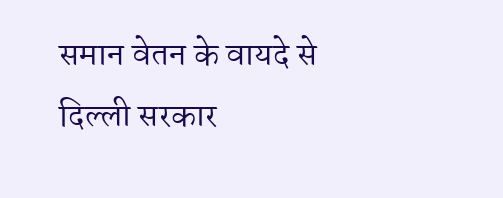समान वेतन के वायदे से दिल्ली सरकार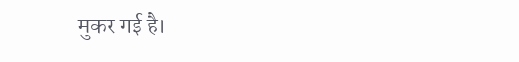मुकर गई है।